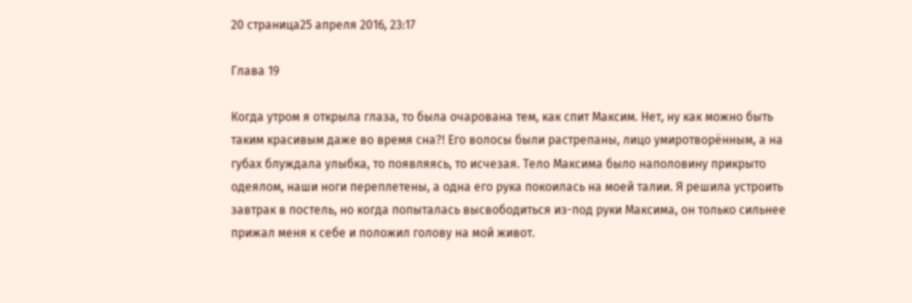20 страница25 апреля 2016, 23:17

Глава 19

Когда утром я открыла глаза, то была очарована тем, как спит Максим. Нет, ну как можно быть таким красивым даже во время сна?! Его волосы были растрепаны, лицо умиротворённым, а на губах блуждала улыбка, то появляясь, то исчезая. Тело Максима было наполовину прикрыто одеялом, наши ноги переплетены, а одна его рука покоилась на моей талии. Я решила устроить завтрак в постель, но когда попыталась высвободиться из-под руки Максима, он только сильнее прижал меня к себе и положил голову на мой живот.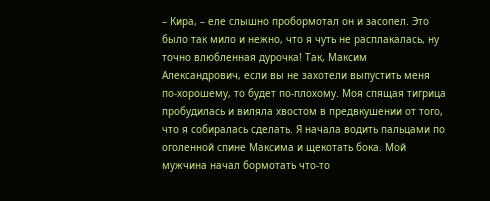– Кира, – еле слышно пробормотал он и засопел. Это было так мило и нежно, что я чуть не расплакалась, ну точно влюбленная дурочка! Так, Максим Александрович, если вы не захотели выпустить меня по-хорошему, то будет по-плохому. Моя спящая тигрица пробудилась и виляла хвостом в предвкушении от того, что я собиралась сделать. Я начала водить пальцами по оголенной спине Максима и щекотать бока. Мой мужчина начал бормотать что-то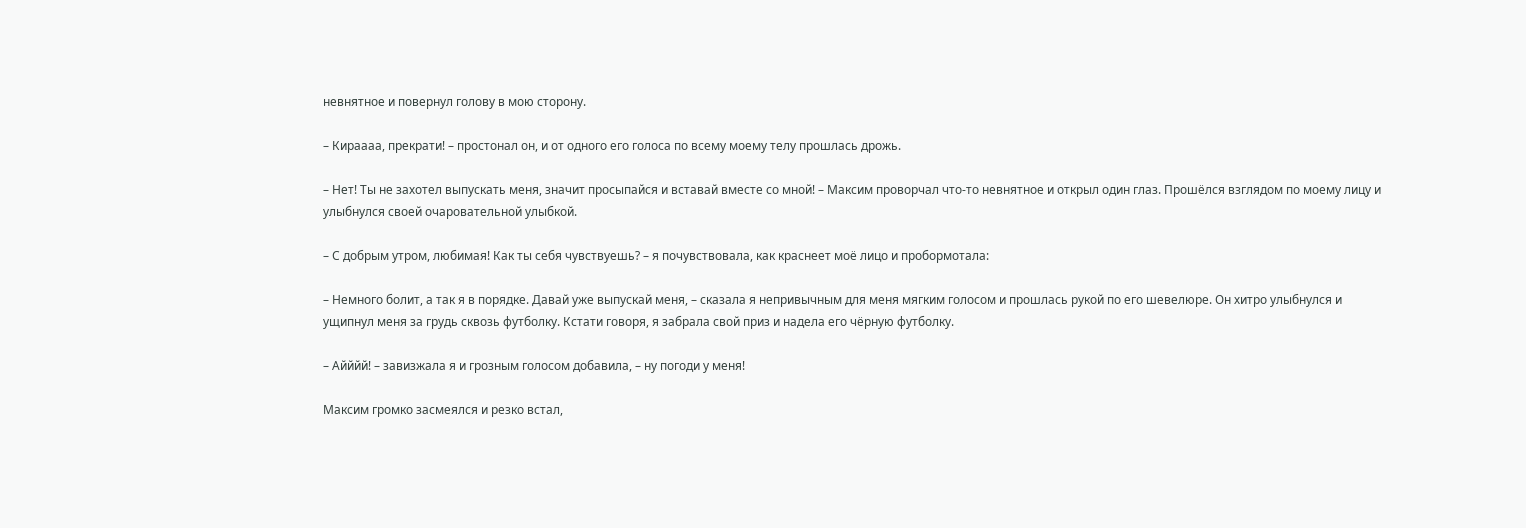невнятное и повернул голову в мою сторону.

– Кираааа, прекрати! – простонал он, и от одного его голоса по всему моему телу прошлась дрожь.

– Нет! Ты не захотел выпускать меня, значит просыпайся и вставай вместе со мной! – Максим проворчал что-то невнятное и открыл один глаз. Прошёлся взглядом по моему лицу и улыбнулся своей очаровательной улыбкой.

– С добрым утром, любимая! Как ты себя чувствуешь? – я почувствовала, как краснеет моё лицо и пробормотала:

– Немного болит, а так я в порядке. Давай уже выпускай меня, – сказала я непривычным для меня мягким голосом и прошлась рукой по его шевелюре. Он хитро улыбнулся и ущипнул меня за грудь сквозь футболку. Кстати говоря, я забрала свой приз и надела его чёрную футболку.

– Айййй! – завизжала я и грозным голосом добавила, – ну погоди у меня!

Максим громко засмеялся и резко встал,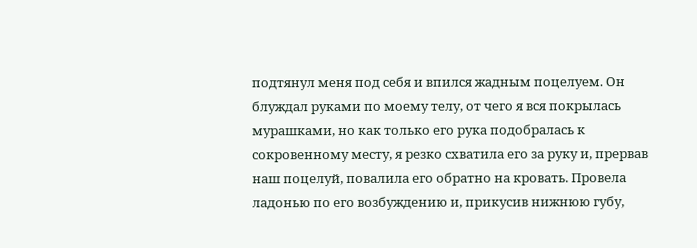подтянул меня под себя и впился жадным поцелуем. Он блуждал руками по моему телу, от чего я вся покрылась мурашками, но как только его рука подобралась к сокровенному месту, я резко схватила его за руку и, прервав наш поцелуй, повалила его обратно на кровать. Провела ладонью по его возбуждению и, прикусив нижнюю губу,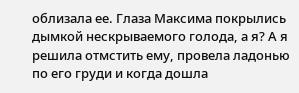облизала ее. Глаза Максима покрылись дымкой нескрываемого голода, а я? А я решила отмстить ему, провела ладонью по его груди и когда дошла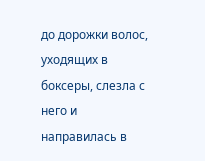до дорожки волос, уходящих в боксеры, слезла с него и направилась в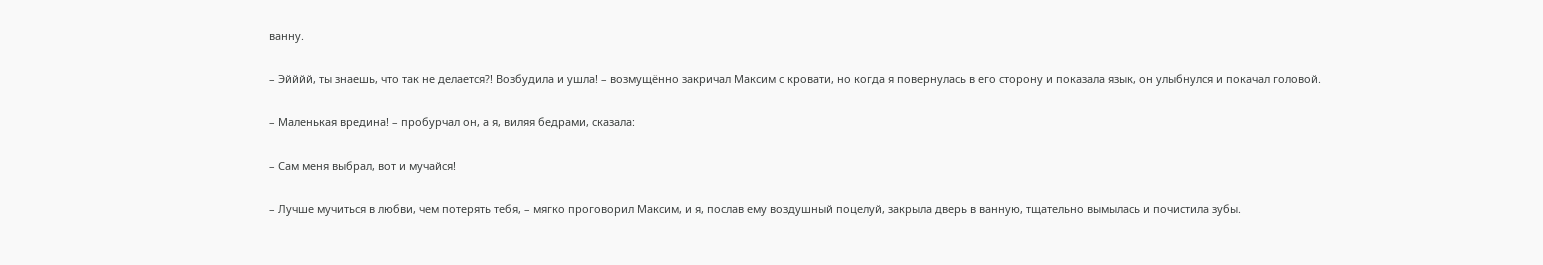ванну.

– Эйййй, ты знаешь, что так не делается?! Возбудила и ушла! – возмущённо закричал Максим с кровати, но когда я повернулась в его сторону и показала язык, он улыбнулся и покачал головой.

– Маленькая вредина! – пробурчал он, а я, виляя бедрами, сказала:

– Сам меня выбрал, вот и мучайся!

– Лучше мучиться в любви, чем потерять тебя, – мягко проговорил Максим, и я, послав ему воздушный поцелуй, закрыла дверь в ванную, тщательно вымылась и почистила зубы.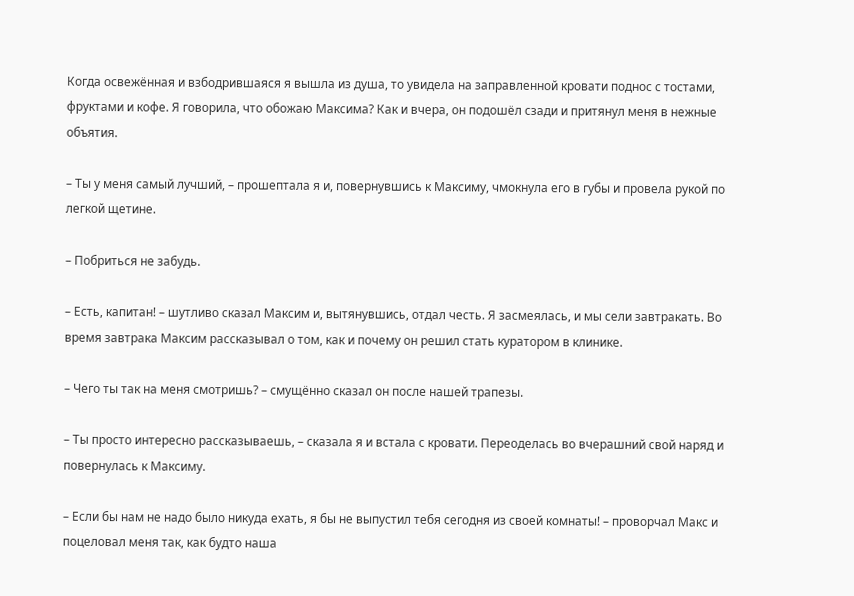Когда освежённая и взбодрившаяся я вышла из душа, то увидела на заправленной кровати поднос с тостами, фруктами и кофе. Я говорила, что обожаю Максима? Как и вчера, он подошёл сзади и притянул меня в нежные объятия.

– Ты у меня самый лучший, – прошептала я и, повернувшись к Максиму, чмокнула его в губы и провела рукой по легкой щетине.

– Побриться не забудь.

– Есть, капитан! – шутливо сказал Максим и, вытянувшись, отдал честь. Я засмеялась, и мы сели завтракать. Во время завтрака Максим рассказывал о том, как и почему он решил стать куратором в клинике.

– Чего ты так на меня смотришь? – смущённо сказал он после нашей трапезы.

– Ты просто интересно рассказываешь, – сказала я и встала с кровати. Переоделась во вчерашний свой наряд и повернулась к Максиму.

– Если бы нам не надо было никуда ехать, я бы не выпустил тебя сегодня из своей комнаты! – проворчал Макс и поцеловал меня так, как будто наша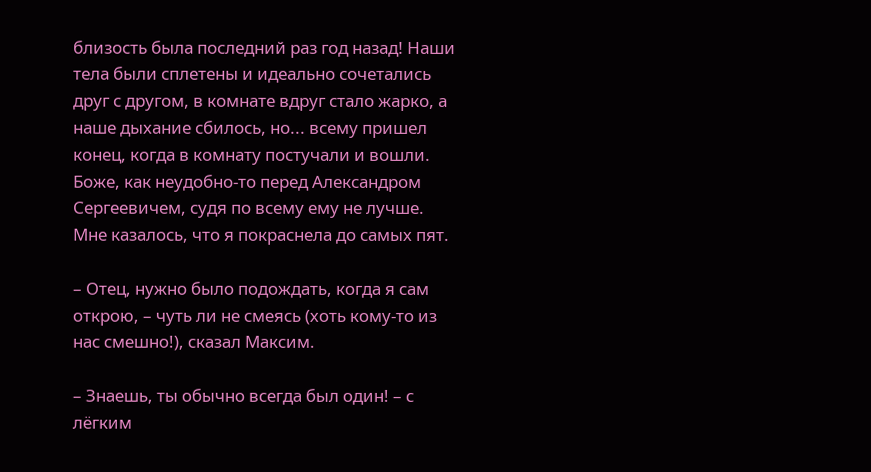близость была последний раз год назад! Наши тела были сплетены и идеально сочетались друг с другом, в комнате вдруг стало жарко, а наше дыхание сбилось, но... всему пришел конец, когда в комнату постучали и вошли. Боже, как неудобно-то перед Александром Сергеевичем, судя по всему ему не лучше. Мне казалось, что я покраснела до самых пят.

– Отец, нужно было подождать, когда я сам открою, – чуть ли не смеясь (хоть кому-то из нас смешно!), сказал Максим.

– Знаешь, ты обычно всегда был один! – с лёгким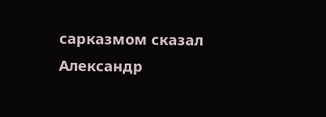сарказмом сказал Александр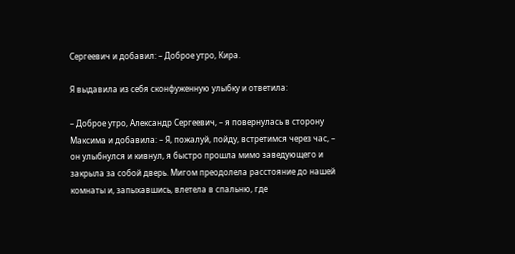Сергеевич и добавил: – Доброе утро, Кира.

Я выдавила из себя сконфуженную улыбку и ответила:

– Доброе утро, Александр Сергеевич, – я повернулась в сторону Максима и добавила: – Я, пожалуй, пойду, встретимся через час, – он улыбнулся и кивнул, я быстро прошла мимо заведующего и закрыла за собой дверь. Мигом преодолела расстояние до нашей комнаты и, запыхавшись, влетела в спальню, где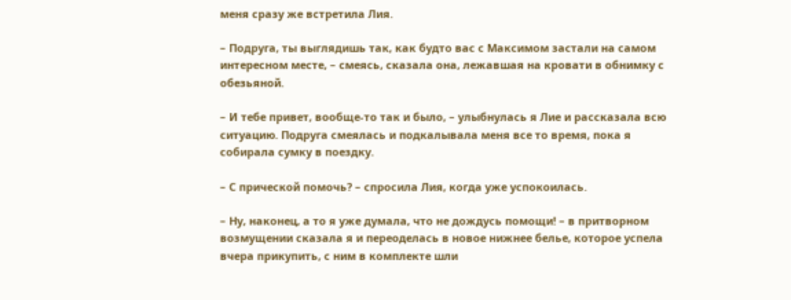меня сразу же встретила Лия.

– Подруга, ты выглядишь так, как будто вас с Максимом застали на самом интересном месте, – смеясь, сказала она, лежавшая на кровати в обнимку с обезьяной.

– И тебе привет, вообще-то так и было, – улыбнулась я Лие и рассказала всю ситуацию. Подруга смеялась и подкалывала меня все то время, пока я собирала сумку в поездку.

– С прической помочь? – спросила Лия, когда уже успокоилась.

– Ну, наконец, а то я уже думала, что не дождусь помощи! – в притворном возмущении сказала я и переоделась в новое нижнее белье, которое успела вчера прикупить, с ним в комплекте шли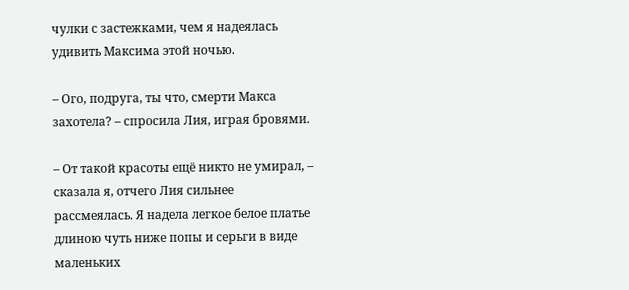чулки с застежками, чем я надеялась удивить Максима этой ночью.

– Ого, подруга, ты что, смерти Макса захотела? – спросила Лия, играя бровями.

– От такой красоты ещё никто не умирал, – сказала я, отчего Лия сильнее рассмеялась. Я надела легкое белое платье длиною чуть ниже попы и серьги в виде маленьких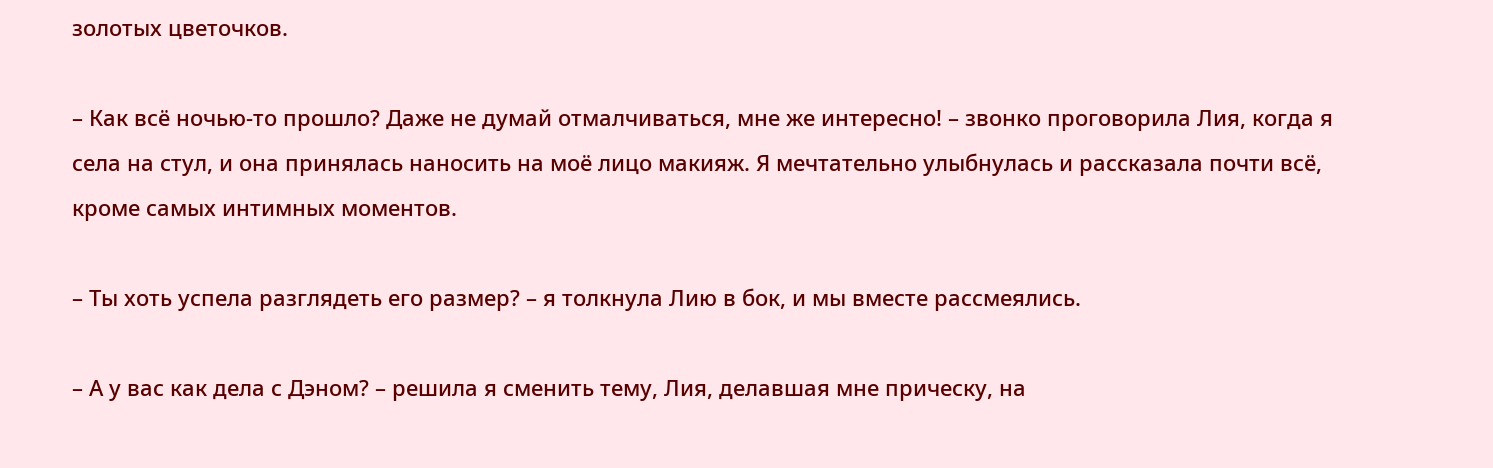золотых цветочков.

– Как всё ночью-то прошло? Даже не думай отмалчиваться, мне же интересно! – звонко проговорила Лия, когда я села на стул, и она принялась наносить на моё лицо макияж. Я мечтательно улыбнулась и рассказала почти всё, кроме самых интимных моментов.

– Ты хоть успела разглядеть его размер? – я толкнула Лию в бок, и мы вместе рассмеялись.

– А у вас как дела с Дэном? – решила я сменить тему, Лия, делавшая мне прическу, на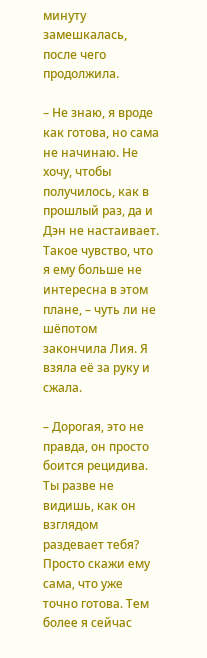минуту замешкалась, после чего продолжила.

– Не знаю, я вроде как готова, но сама не начинаю. Не хочу, чтобы получилось, как в прошлый раз, да и Дэн не настаивает. Такое чувство, что я ему больше не интересна в этом плане, – чуть ли не шёпотом закончила Лия. Я взяла её за руку и сжала.

– Дорогая, это не правда, он просто боится рецидива. Ты разве не видишь, как он взглядом раздевает тебя? Просто скажи ему сама, что уже точно готова. Тем более я сейчас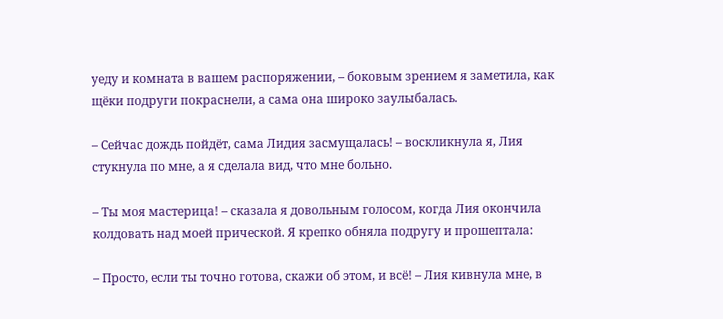уеду и комната в вашем распоряжении, – боковым зрением я заметила, как щёки подруги покраснели, а сама она широко заулыбалась.

– Сейчас дождь пойдёт, сама Лидия засмущалась! – воскликнула я, Лия стукнула по мне, а я сделала вид, что мне больно.

– Ты моя мастерица! – сказала я довольным голосом, когда Лия окончила колдовать над моей прической. Я крепко обняла подругу и прошептала:

– Просто, если ты точно готова, скажи об этом, и всё! – Лия кивнула мне, в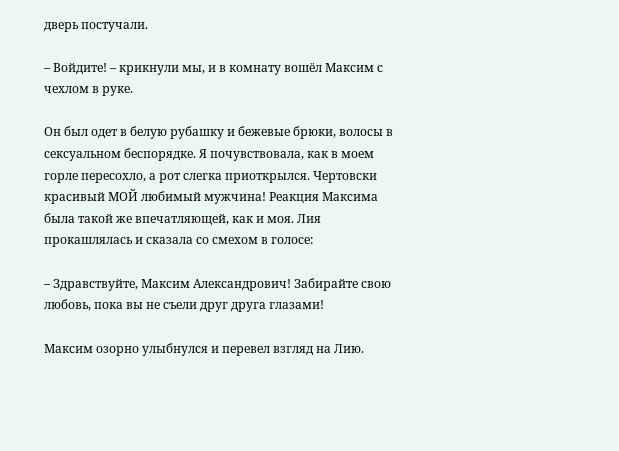дверь постучали.

– Войдите! – крикнули мы, и в комнату вошёл Максим с чехлом в руке.

Он был одет в белую рубашку и бежевые брюки, волосы в сексуальном беспорядке. Я почувствовала, как в моем горле пересохло, а рот слегка приоткрылся. Чертовски красивый МОЙ любимый мужчина! Реакция Максима была такой же впечатляющей, как и моя. Лия прокашлялась и сказала со смехом в голосе:

– Здравствуйте, Максим Александрович! Забирайте свою любовь, пока вы не съели друг друга глазами!

Максим озорно улыбнулся и перевел взгляд на Лию.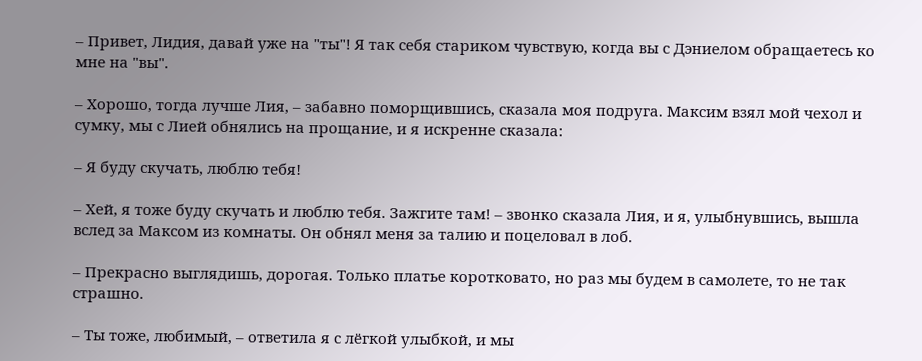– Привет, Лидия, давай уже на "ты"! Я так себя стариком чувствую, когда вы с Дэниелом обращаетесь ко мне на "вы".

– Хорошо, тогда лучше Лия, – забавно поморщившись, сказала моя подруга. Максим взял мой чехол и сумку, мы с Лией обнялись на прощание, и я искренне сказала:

– Я буду скучать, люблю тебя!

– Хей, я тоже буду скучать и люблю тебя. Зажгите там! – звонко сказала Лия, и я, улыбнувшись, вышла вслед за Максом из комнаты. Он обнял меня за талию и поцеловал в лоб.

– Прекрасно выглядишь, дорогая. Только платье коротковато, но раз мы будем в самолете, то не так страшно.

– Ты тоже, любимый, – ответила я с лёгкой улыбкой, и мы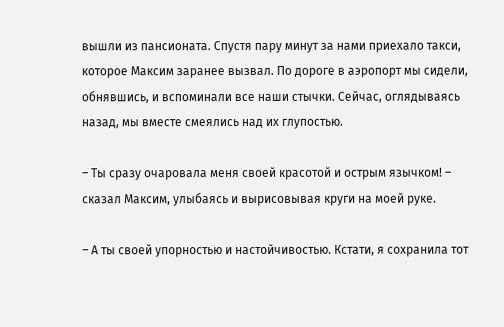вышли из пансионата. Спустя пару минут за нами приехало такси, которое Максим заранее вызвал. По дороге в аэропорт мы сидели, обнявшись, и вспоминали все наши стычки. Сейчас, оглядываясь назад, мы вместе смеялись над их глупостью.

– Ты сразу очаровала меня своей красотой и острым язычком! – сказал Максим, улыбаясь и вырисовывая круги на моей руке.

– А ты своей упорностью и настойчивостью. Кстати, я сохранила тот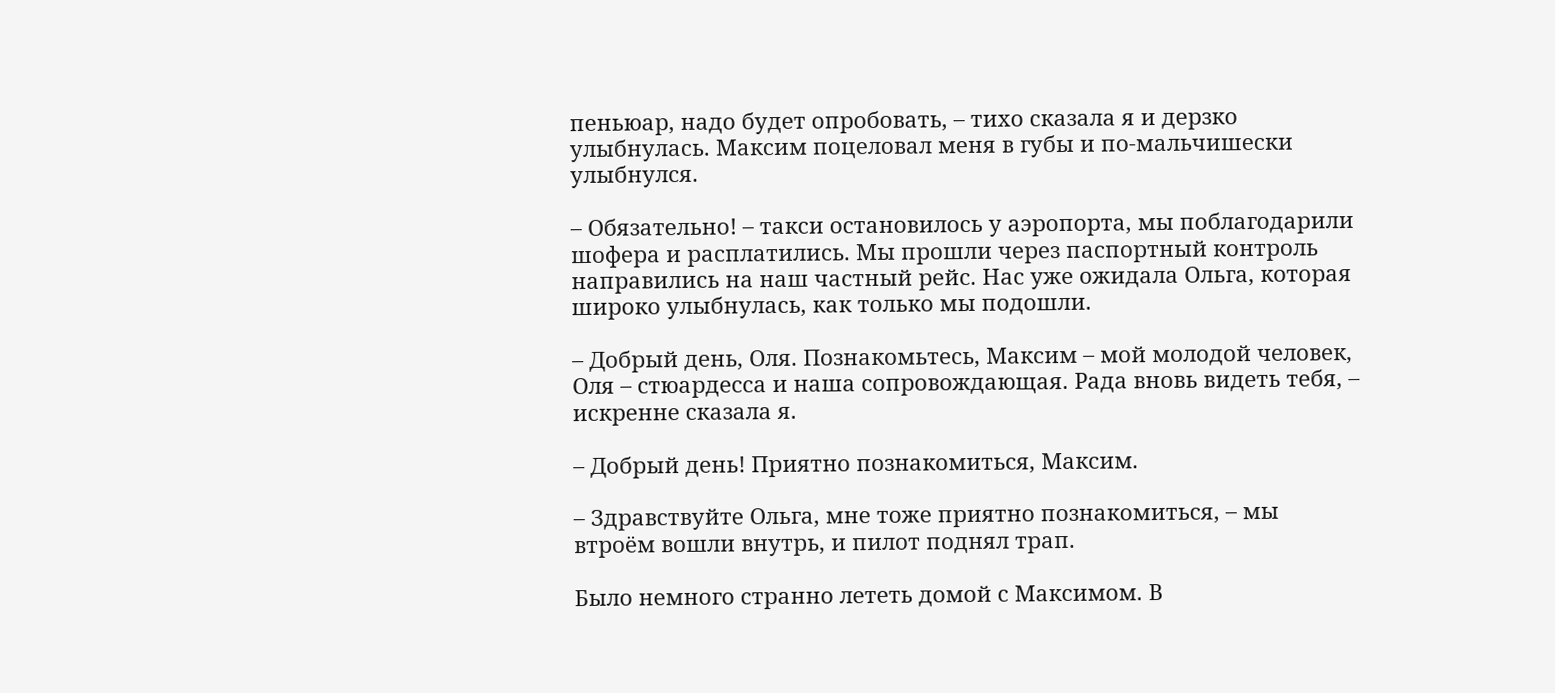пеньюар, надо будет опробовать, – тихо сказала я и дерзко улыбнулась. Максим поцеловал меня в губы и по-мальчишески улыбнулся.

– Обязательно! – такси остановилось у аэропорта, мы поблагодарили шофера и расплатились. Мы прошли через паспортный контроль направились на наш частный рейс. Нас уже ожидала Ольга, которая широко улыбнулась, как только мы подошли.

– Добрый день, Оля. Познакомьтесь, Максим – мой молодой человек, Оля – стюардесса и наша сопровождающая. Рада вновь видеть тебя, – искренне сказала я.

– Добрый день! Приятно познакомиться, Максим.

– Здравствуйте Ольга, мне тоже приятно познакомиться, – мы втроём вошли внутрь, и пилот поднял трап.

Было немного странно лететь домой с Максимом. В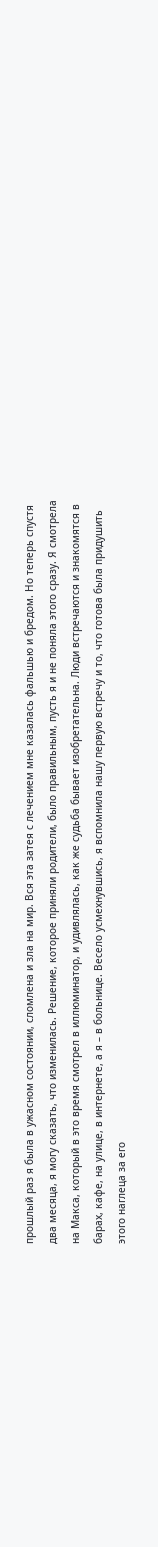прошлый раз я была в ужасном состоянии, сломлена и зла на мир. Вся эта затея с лечением мне казалась фальшью и бредом. Но теперь спустя два месяца, я могу сказать, что изменилась. Решение, которое приняли родители, было правильным, пусть я и не поняла этого сразу. Я смотрела на Макса, который в это время смотрел в иллюминатор, и удивлялась, как же судьба бывает изобретательна. Люди встречаются и знакомятся в барах, кафе, на улице, в интернете, а я – в больнице. Весело усмехнувшись, я вспомнила нашу первую встречу и то, что готова была придушить этого наглеца за его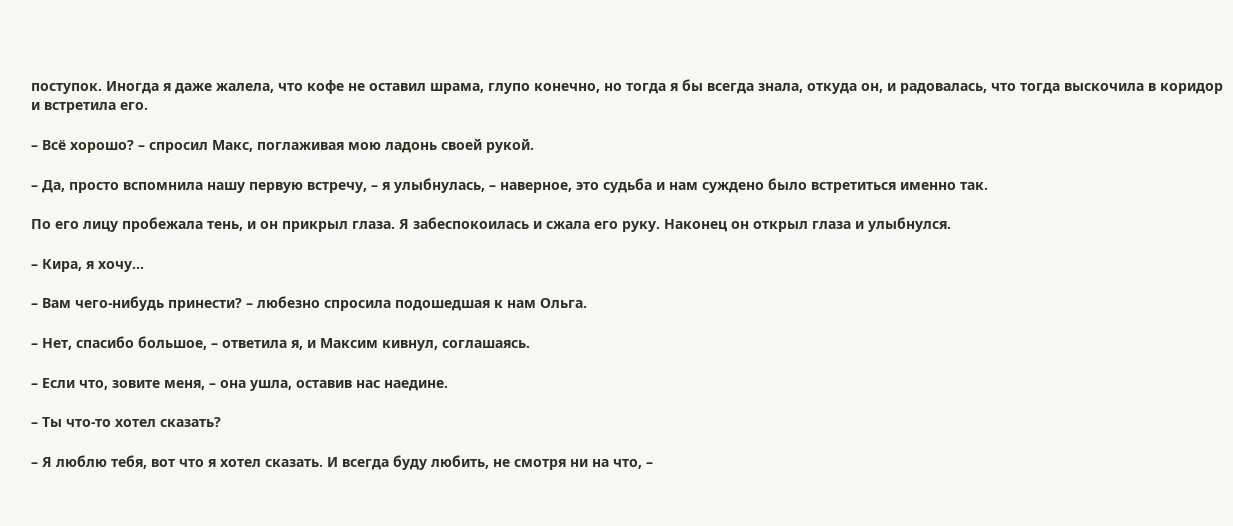поступок. Иногда я даже жалела, что кофе не оставил шрама, глупо конечно, но тогда я бы всегда знала, откуда он, и радовалась, что тогда выскочила в коридор и встретила его.

– Всё хорошо? – спросил Макс, поглаживая мою ладонь своей рукой.

– Да, просто вспомнила нашу первую встречу, – я улыбнулась, – наверное, это судьба и нам суждено было встретиться именно так.

По его лицу пробежала тень, и он прикрыл глаза. Я забеспокоилась и сжала его руку. Наконец он открыл глаза и улыбнулся.

– Кира, я хочу...

– Вам чего-нибудь принести? – любезно спросила подошедшая к нам Ольга.

– Нет, спасибо большое, – ответила я, и Максим кивнул, соглашаясь.

– Если что, зовите меня, – она ушла, оставив нас наедине.

– Ты что-то хотел сказать?

– Я люблю тебя, вот что я хотел сказать. И всегда буду любить, не смотря ни на что, –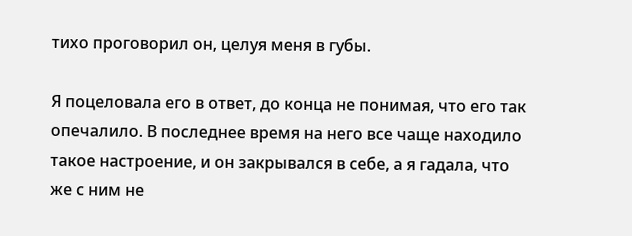тихо проговорил он, целуя меня в губы.

Я поцеловала его в ответ, до конца не понимая, что его так опечалило. В последнее время на него все чаще находило такое настроение, и он закрывался в себе, а я гадала, что же с ним не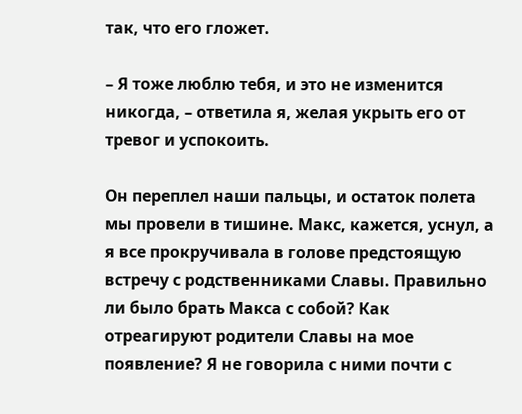так, что его гложет.

– Я тоже люблю тебя, и это не изменится никогда, – ответила я, желая укрыть его от тревог и успокоить.

Он переплел наши пальцы, и остаток полета мы провели в тишине. Макс, кажется, уснул, а я все прокручивала в голове предстоящую встречу с родственниками Славы. Правильно ли было брать Макса с собой? Как отреагируют родители Славы на мое появление? Я не говорила с ними почти с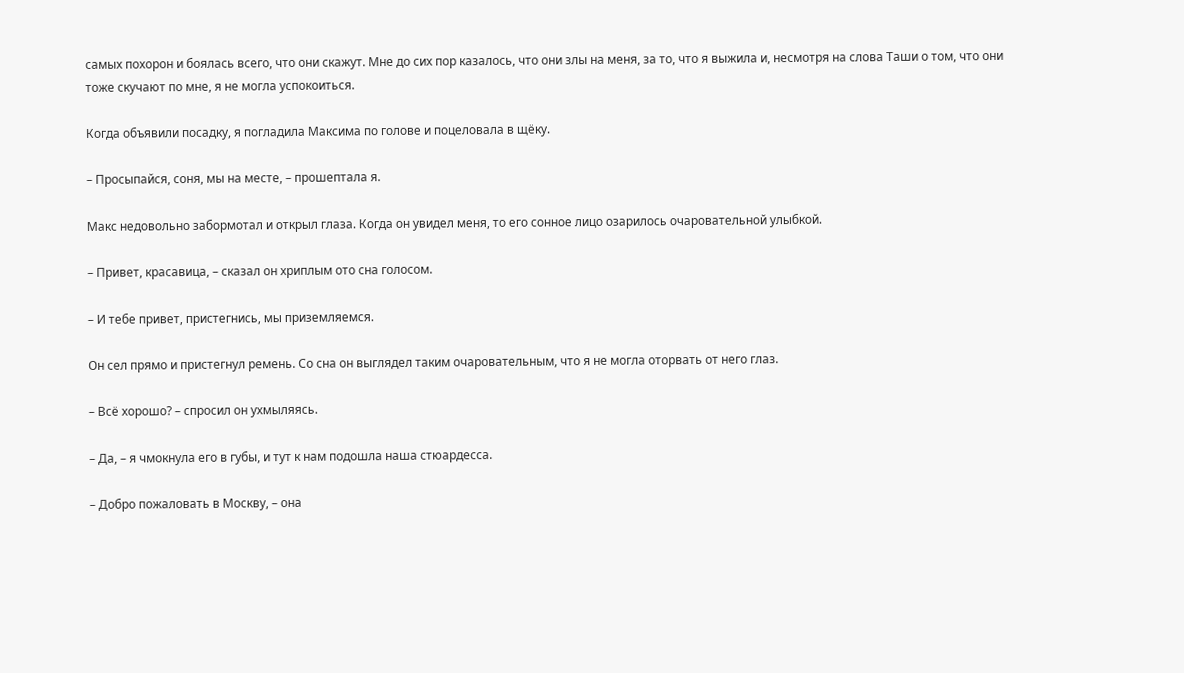самых похорон и боялась всего, что они скажут. Мне до сих пор казалось, что они злы на меня, за то, что я выжила и, несмотря на слова Таши о том, что они тоже скучают по мне, я не могла успокоиться.

Когда объявили посадку, я погладила Максима по голове и поцеловала в щёку.

– Просыпайся, соня, мы на месте, – прошептала я.

Макс недовольно забормотал и открыл глаза. Когда он увидел меня, то его сонное лицо озарилось очаровательной улыбкой.

– Привет, красавица, – сказал он хриплым ото сна голосом.

– И тебе привет, пристегнись, мы приземляемся.

Он сел прямо и пристегнул ремень. Со сна он выглядел таким очаровательным, что я не могла оторвать от него глаз.

– Всё хорошо? – спросил он ухмыляясь.

– Да, – я чмокнула его в губы, и тут к нам подошла наша стюардесса.

– Добро пожаловать в Москву, – она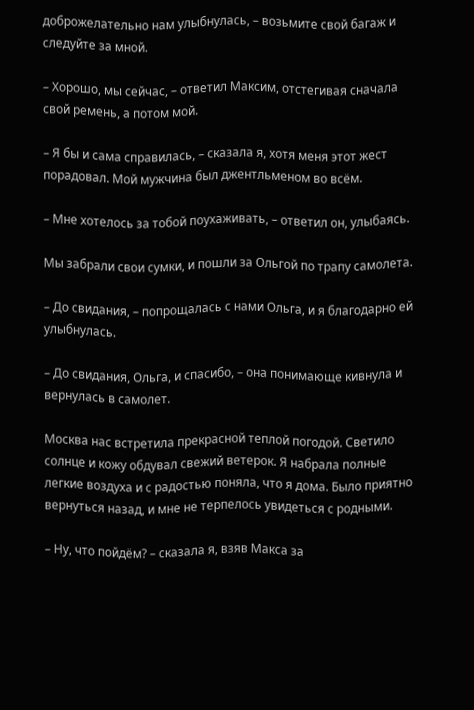доброжелательно нам улыбнулась, – возьмите свой багаж и следуйте за мной.

– Хорошо, мы сейчас, – ответил Максим, отстегивая сначала свой ремень, а потом мой.

– Я бы и сама справилась, – сказала я, хотя меня этот жест порадовал. Мой мужчина был джентльменом во всём.

– Мне хотелось за тобой поухаживать, – ответил он, улыбаясь.

Мы забрали свои сумки, и пошли за Ольгой по трапу самолета.

– До свидания, – попрощалась с нами Ольга, и я благодарно ей улыбнулась.

– До свидания, Ольга, и спасибо, – она понимающе кивнула и вернулась в самолет.

Москва нас встретила прекрасной теплой погодой. Светило солнце и кожу обдувал свежий ветерок. Я набрала полные легкие воздуха и с радостью поняла, что я дома. Было приятно вернуться назад, и мне не терпелось увидеться с родными.

– Ну, что пойдём? – сказала я, взяв Макса за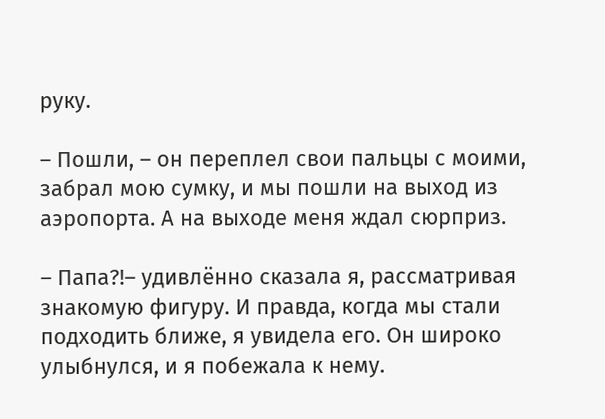руку.

– Пошли, – он переплел свои пальцы с моими, забрал мою сумку, и мы пошли на выход из аэропорта. А на выходе меня ждал сюрприз.

– Папа?!– удивлённо сказала я, рассматривая знакомую фигуру. И правда, когда мы стали подходить ближе, я увидела его. Он широко улыбнулся, и я побежала к нему.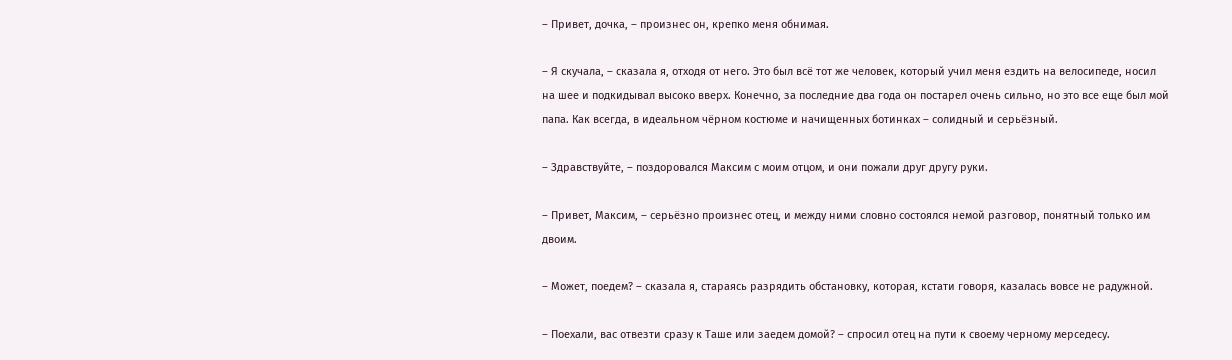– Привет, дочка, – произнес он, крепко меня обнимая.

– Я скучала, – сказала я, отходя от него. Это был всё тот же человек, который учил меня ездить на велосипеде, носил на шее и подкидывал высоко вверх. Конечно, за последние два года он постарел очень сильно, но это все еще был мой папа. Как всегда, в идеальном чёрном костюме и начищенных ботинках – солидный и серьёзный.

– Здравствуйте, – поздоровался Максим с моим отцом, и они пожали друг другу руки.

– Привет, Максим, – серьёзно произнес отец, и между ними словно состоялся немой разговор, понятный только им двоим.

– Может, поедем? – сказала я, стараясь разрядить обстановку, которая, кстати говоря, казалась вовсе не радужной.

– Поехали, вас отвезти сразу к Таше или заедем домой? – спросил отец на пути к своему черному мерседесу.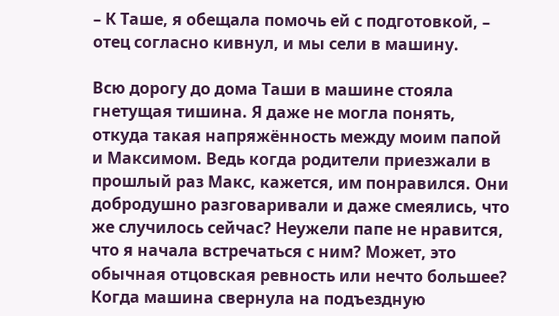– К Таше, я обещала помочь ей с подготовкой, – отец согласно кивнул, и мы сели в машину.

Всю дорогу до дома Таши в машине стояла гнетущая тишина. Я даже не могла понять, откуда такая напряжённость между моим папой и Максимом. Ведь когда родители приезжали в прошлый раз Макс, кажется, им понравился. Они добродушно разговаривали и даже смеялись, что же случилось сейчас? Неужели папе не нравится, что я начала встречаться с ним? Может, это обычная отцовская ревность или нечто большее? Когда машина свернула на подъездную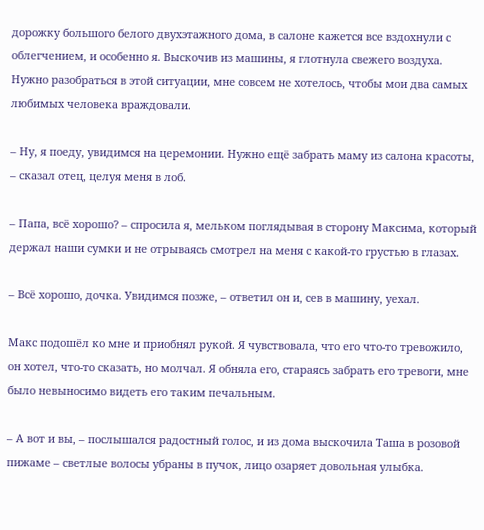дорожку большого белого двухэтажного дома, в салоне кажется все вздохнули с облегчением, и особенно я. Выскочив из машины, я глотнула свежего воздуха. Нужно разобраться в этой ситуации, мне совсем не хотелось, чтобы мои два самых любимых человека враждовали.

– Ну, я поеду, увидимся на церемонии. Нужно ещё забрать маму из салона красоты, – сказал отец, целуя меня в лоб.

– Папа, всё хорошо? – спросила я, мельком поглядывая в сторону Максима, который держал наши сумки и не отрываясь смотрел на меня с какой-то грустью в глазах.

– Всё хорошо, дочка. Увидимся позже, – ответил он и, сев в машину, уехал.

Макс подошёл ко мне и приобнял рукой. Я чувствовала, что его что-то тревожило, он хотел, что-то сказать, но молчал. Я обняла его, стараясь забрать его тревоги, мне было невыносимо видеть его таким печальным.

– А вот и вы, – послышался радостный голос, и из дома выскочила Таша в розовой пижаме – светлые волосы убраны в пучок, лицо озаряет довольная улыбка.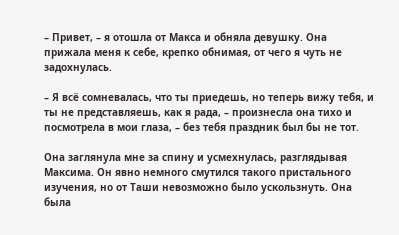– Привет, – я отошла от Макса и обняла девушку. Она прижала меня к себе, крепко обнимая, от чего я чуть не задохнулась.

– Я всё сомневалась, что ты приедешь, но теперь вижу тебя, и ты не представляешь, как я рада, – произнесла она тихо и посмотрела в мои глаза, – без тебя праздник был бы не тот.

Она заглянула мне за спину и усмехнулась, разглядывая Максима. Он явно немного смутился такого пристального изучения, но от Таши невозможно было ускользнуть. Она была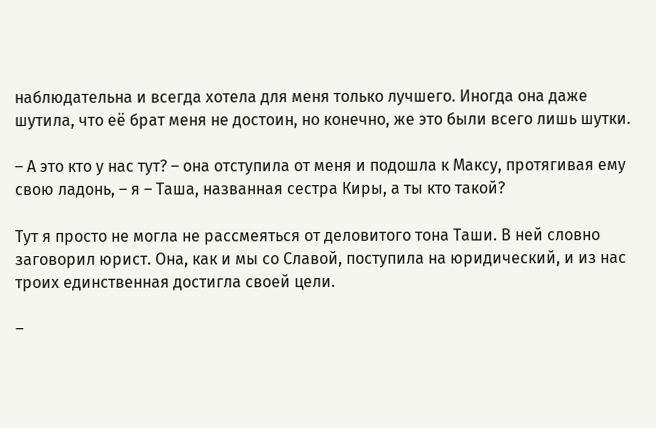наблюдательна и всегда хотела для меня только лучшего. Иногда она даже шутила, что её брат меня не достоин, но конечно, же это были всего лишь шутки.

– А это кто у нас тут? – она отступила от меня и подошла к Максу, протягивая ему свою ладонь, – я – Таша, названная сестра Киры, а ты кто такой?

Тут я просто не могла не рассмеяться от деловитого тона Таши. В ней словно заговорил юрист. Она, как и мы со Славой, поступила на юридический, и из нас троих единственная достигла своей цели.

–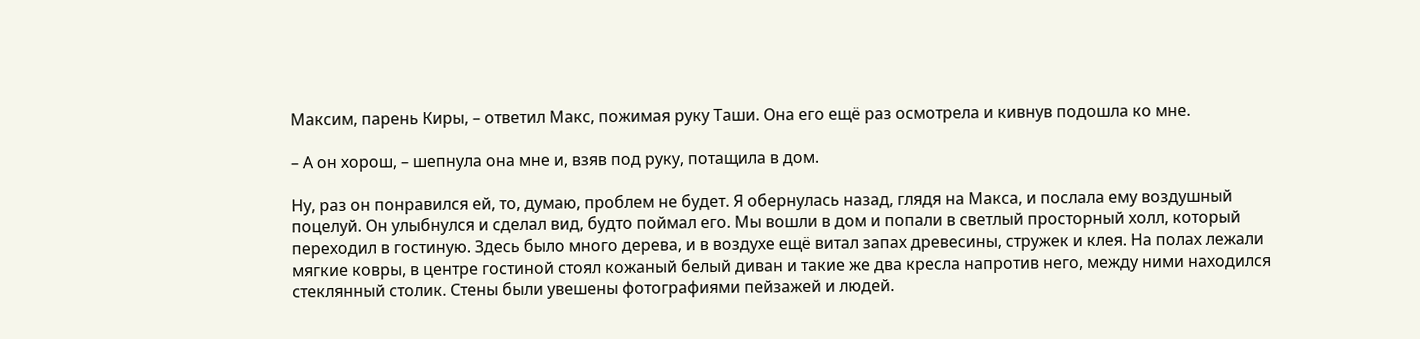Максим, парень Киры, – ответил Макс, пожимая руку Таши. Она его ещё раз осмотрела и кивнув подошла ко мне.

– А он хорош, – шепнула она мне и, взяв под руку, потащила в дом.

Ну, раз он понравился ей, то, думаю, проблем не будет. Я обернулась назад, глядя на Макса, и послала ему воздушный поцелуй. Он улыбнулся и сделал вид, будто поймал его. Мы вошли в дом и попали в светлый просторный холл, который переходил в гостиную. Здесь было много дерева, и в воздухе ещё витал запах древесины, стружек и клея. На полах лежали мягкие ковры, в центре гостиной стоял кожаный белый диван и такие же два кресла напротив него, между ними находился стеклянный столик. Стены были увешены фотографиями пейзажей и людей.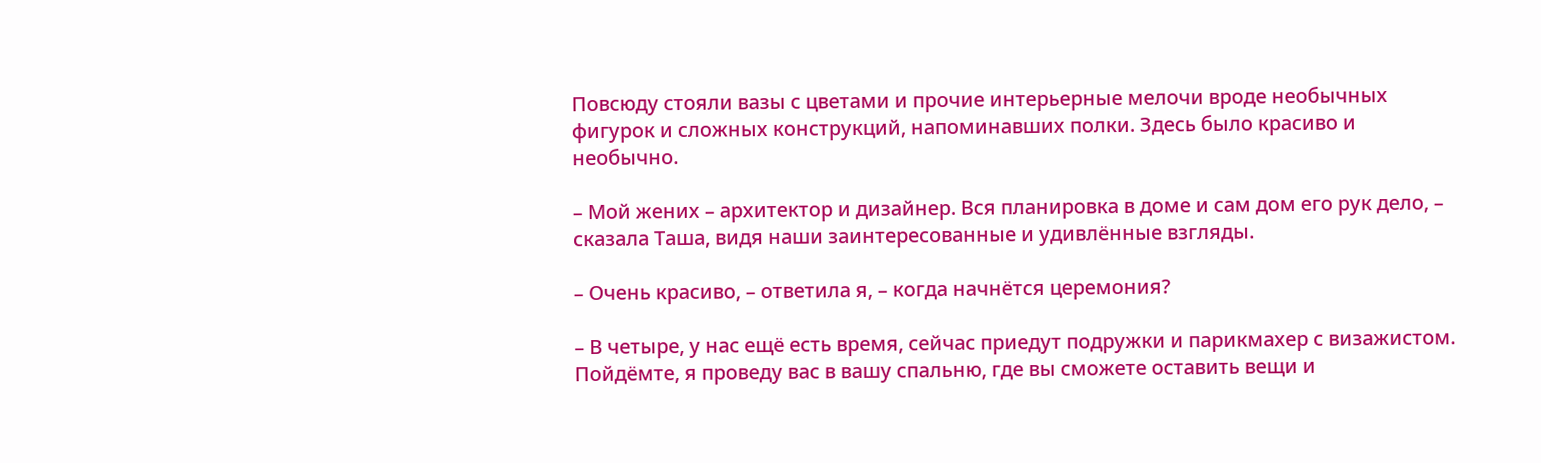Повсюду стояли вазы с цветами и прочие интерьерные мелочи вроде необычных фигурок и сложных конструкций, напоминавших полки. Здесь было красиво и необычно.

– Мой жених – архитектор и дизайнер. Вся планировка в доме и сам дом его рук дело, – сказала Таша, видя наши заинтересованные и удивлённые взгляды.

– Очень красиво, – ответила я, – когда начнётся церемония?

– В четыре, у нас ещё есть время, сейчас приедут подружки и парикмахер с визажистом. Пойдёмте, я проведу вас в вашу спальню, где вы сможете оставить вещи и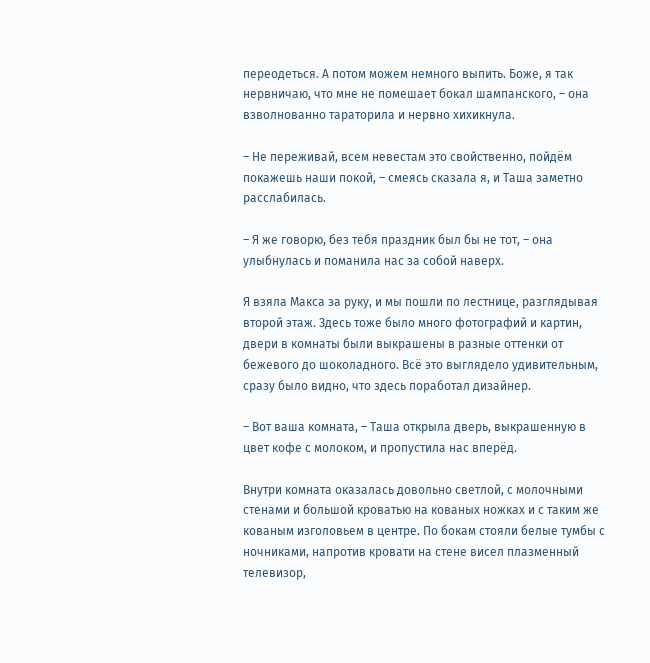переодеться. А потом можем немного выпить. Боже, я так нервничаю, что мне не помешает бокал шампанского, – она взволнованно тараторила и нервно хихикнула.

– Не переживай, всем невестам это свойственно, пойдём покажешь наши покой, – смеясь сказала я, и Таша заметно расслабилась.

– Я же говорю, без тебя праздник был бы не тот, – она улыбнулась и поманила нас за собой наверх.

Я взяла Макса за руку, и мы пошли по лестнице, разглядывая второй этаж. Здесь тоже было много фотографий и картин, двери в комнаты были выкрашены в разные оттенки от бежевого до шоколадного. Всё это выглядело удивительным, сразу было видно, что здесь поработал дизайнер.

– Вот ваша комната, – Таша открыла дверь, выкрашенную в цвет кофе с молоком, и пропустила нас вперёд.

Внутри комната оказалась довольно светлой, с молочными стенами и большой кроватью на кованых ножках и с таким же кованым изголовьем в центре. По бокам стояли белые тумбы с ночниками, напротив кровати на стене висел плазменный телевизор,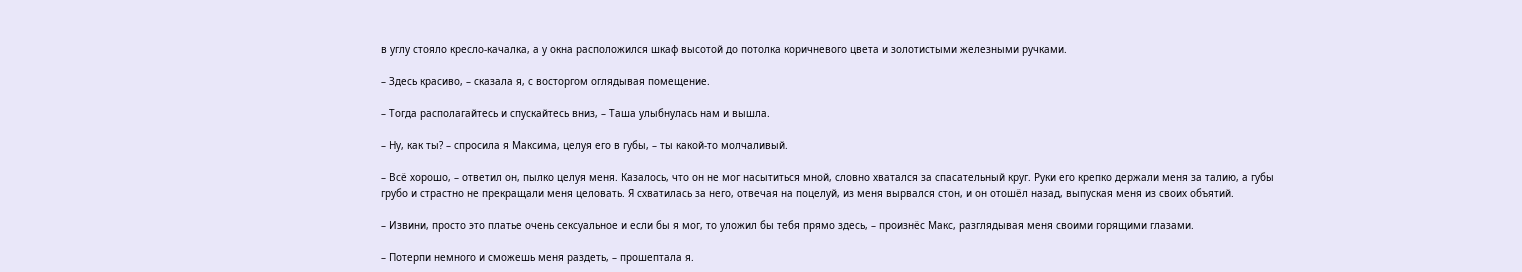в углу стояло кресло-качалка, а у окна расположился шкаф высотой до потолка коричневого цвета и золотистыми железными ручками.

– Здесь красиво, – сказала я, с восторгом оглядывая помещение.

– Тогда располагайтесь и спускайтесь вниз, – Таша улыбнулась нам и вышла.

– Ну, как ты? – спросила я Максима, целуя его в губы, – ты какой-то молчаливый.

– Всё хорошо, – ответил он, пылко целуя меня. Казалось, что он не мог насытиться мной, словно хватался за спасательный круг. Руки его крепко держали меня за талию, а губы грубо и страстно не прекращали меня целовать. Я схватилась за него, отвечая на поцелуй, из меня вырвался стон, и он отошёл назад, выпуская меня из своих объятий.

– Извини, просто это платье очень сексуальное и если бы я мог, то уложил бы тебя прямо здесь, – произнёс Макс, разглядывая меня своими горящими глазами.

– Потерпи немного и сможешь меня раздеть, – прошептала я.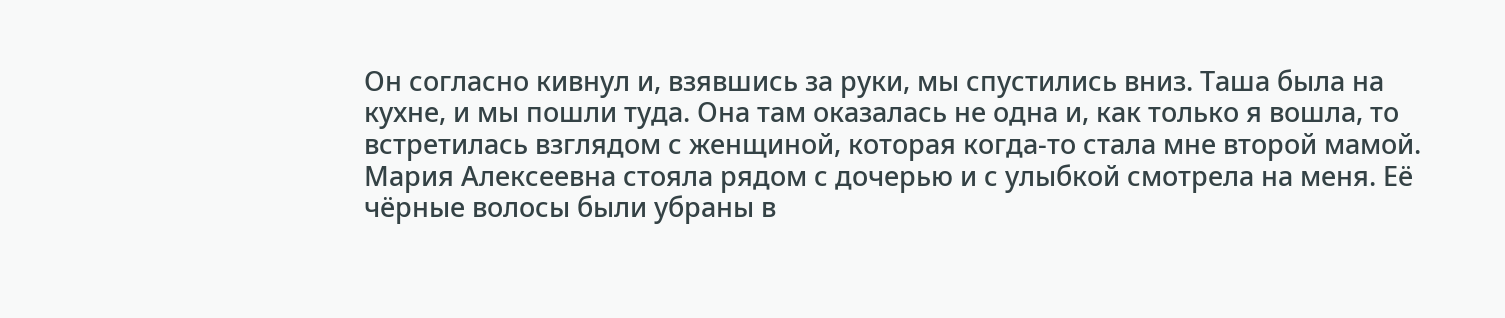Он согласно кивнул и, взявшись за руки, мы спустились вниз. Таша была на кухне, и мы пошли туда. Она там оказалась не одна и, как только я вошла, то встретилась взглядом с женщиной, которая когда-то стала мне второй мамой. Мария Алексеевна стояла рядом с дочерью и с улыбкой смотрела на меня. Её чёрные волосы были убраны в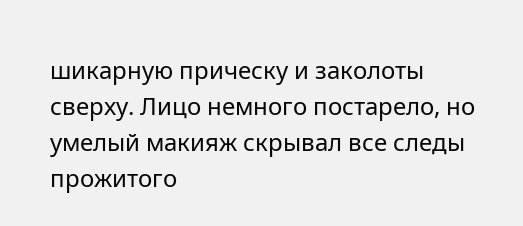шикарную прическу и заколоты сверху. Лицо немного постарело, но умелый макияж скрывал все следы прожитого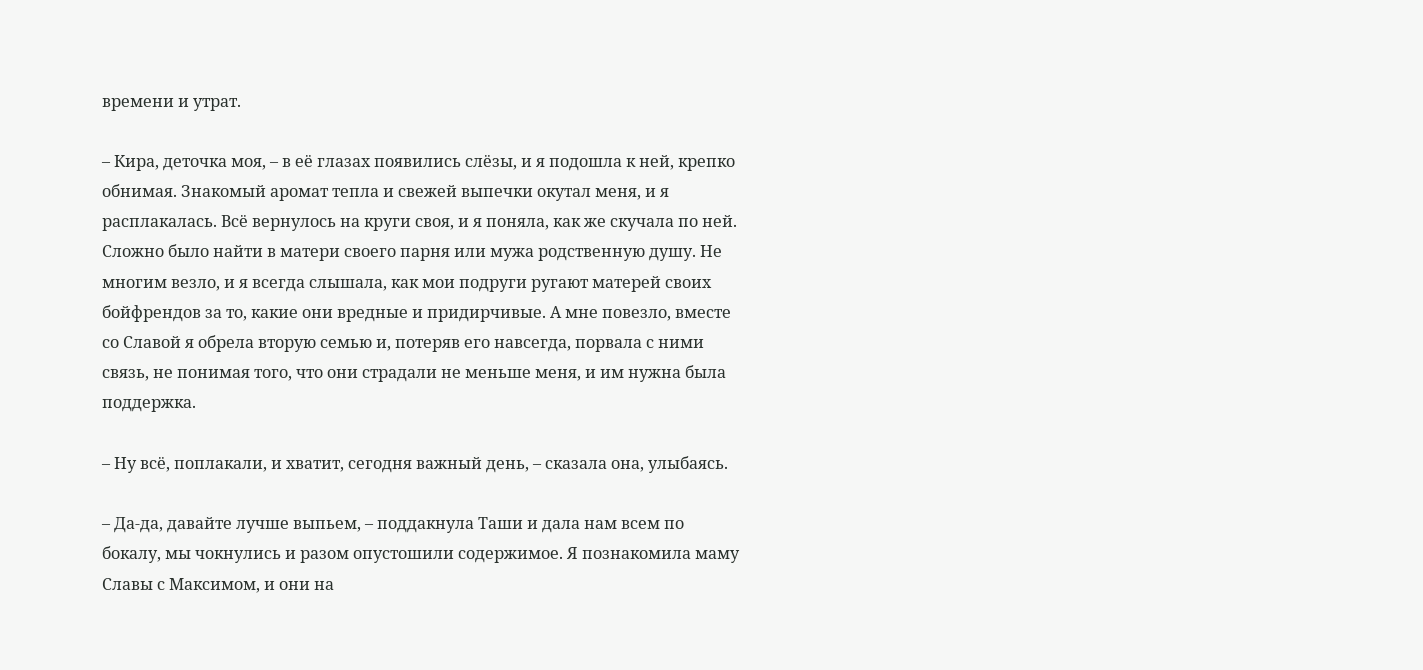времени и утрат.

– Кира, деточка моя, – в её глазах появились слёзы, и я подошла к ней, крепко обнимая. Знакомый аромат тепла и свежей выпечки окутал меня, и я расплакалась. Всё вернулось на круги своя, и я поняла, как же скучала по ней. Сложно было найти в матери своего парня или мужа родственную душу. Не многим везло, и я всегда слышала, как мои подруги ругают матерей своих бойфрендов за то, какие они вредные и придирчивые. А мне повезло, вместе со Славой я обрела вторую семью и, потеряв его навсегда, порвала с ними связь, не понимая того, что они страдали не меньше меня, и им нужна была поддержка.

– Ну всё, поплакали, и хватит, сегодня важный день, – сказала она, улыбаясь.

– Да-да, давайте лучше выпьем, – поддакнула Таши и дала нам всем по бокалу, мы чокнулись и разом опустошили содержимое. Я познакомила маму Славы с Максимом, и они на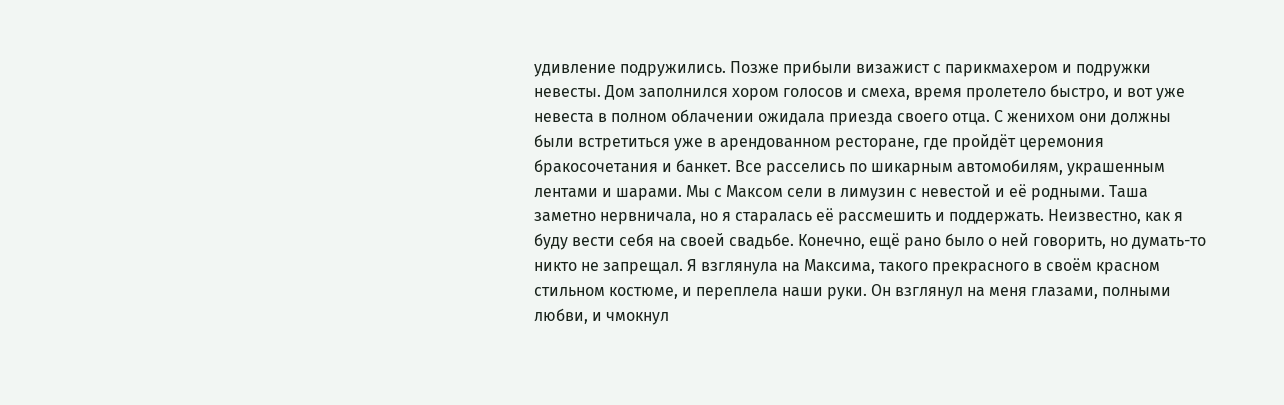удивление подружились. Позже прибыли визажист с парикмахером и подружки невесты. Дом заполнился хором голосов и смеха, время пролетело быстро, и вот уже невеста в полном облачении ожидала приезда своего отца. С женихом они должны были встретиться уже в арендованном ресторане, где пройдёт церемония бракосочетания и банкет. Все расселись по шикарным автомобилям, украшенным лентами и шарами. Мы с Максом сели в лимузин с невестой и её родными. Таша заметно нервничала, но я старалась её рассмешить и поддержать. Неизвестно, как я буду вести себя на своей свадьбе. Конечно, ещё рано было о ней говорить, но думать-то никто не запрещал. Я взглянула на Максима, такого прекрасного в своём красном стильном костюме, и переплела наши руки. Он взглянул на меня глазами, полными любви, и чмокнул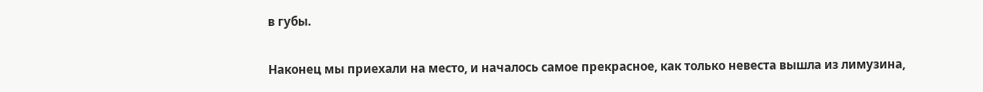в губы.

Наконец мы приехали на место, и началось самое прекрасное, как только невеста вышла из лимузина,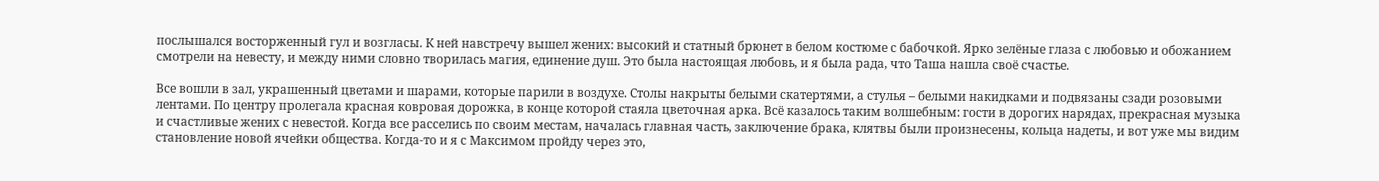послышался восторженный гул и возгласы. К ней навстречу вышел жених: высокий и статный брюнет в белом костюме с бабочкой. Ярко зелёные глаза с любовью и обожанием смотрели на невесту, и между ними словно творилась магия, единение душ. Это была настоящая любовь, и я была рада, что Таша нашла своё счастье.

Все вошли в зал, украшенный цветами и шарами, которые парили в воздухе. Столы накрыты белыми скатертями, а стулья – белыми накидками и подвязаны сзади розовыми лентами. По центру пролегала красная ковровая дорожка, в конце которой стаяла цветочная арка. Всё казалось таким волшебным: гости в дорогих нарядах, прекрасная музыка и счастливые жених с невестой. Когда все расселись по своим местам, началась главная часть, заключение брака, клятвы были произнесены, кольца надеты, и вот уже мы видим становление новой ячейки общества. Когда-то и я с Максимом пройду через это,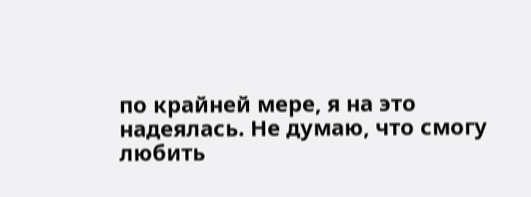по крайней мере, я на это надеялась. Не думаю, что смогу любить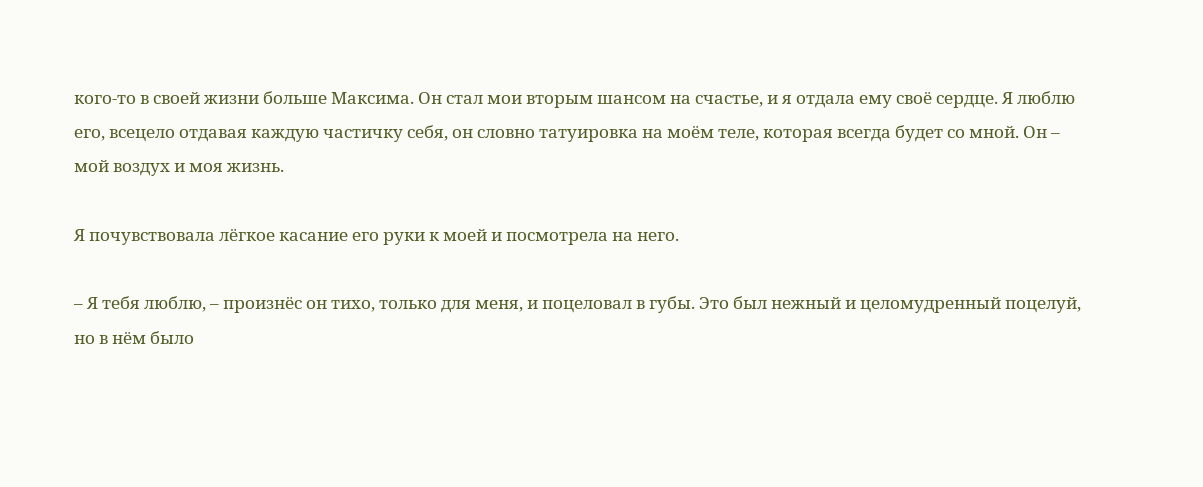кого-то в своей жизни больше Максима. Он стал мои вторым шансом на счастье, и я отдала ему своё сердце. Я люблю его, всецело отдавая каждую частичку себя, он словно татуировка на моём теле, которая всегда будет со мной. Он – мой воздух и моя жизнь.

Я почувствовала лёгкое касание его руки к моей и посмотрела на него.

– Я тебя люблю, – произнёс он тихо, только для меня, и поцеловал в губы. Это был нежный и целомудренный поцелуй, но в нём было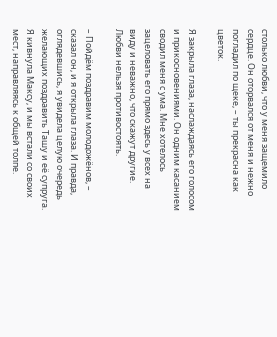столько любви, что у меня защемило сердце. Он оторвался от меня и нежно погладил по щеке, – ты прекрасна как цветок.

Я закрыла глаза, наслаждаясь его голосом и прикосновениями. Он одним касанием сводил меня с ума. Мне хотелось зацеловать его прямо здесь у всех на виду и неважно, что скажут другие. Любви нельзя противостоять.

– Пойдём поздравим молодожёнов, – сказал он, и я открыла глаза. И правда, оглядевшись, я увидела целую очередь желающих поздравить Ташу и её супруга. Я кивнула Максу, и мы встали со своих мест, направляясь к общей толпе.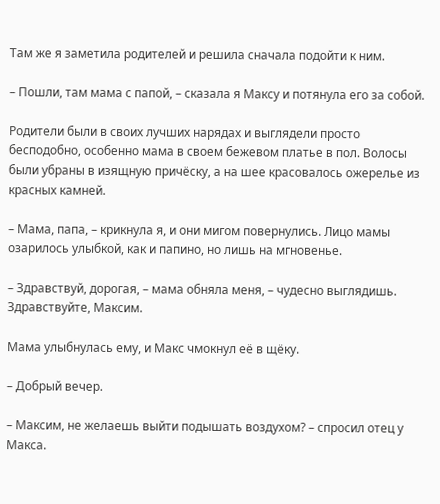Там же я заметила родителей и решила сначала подойти к ним.

– Пошли, там мама с папой, – сказала я Максу и потянула его за собой.

Родители были в своих лучших нарядах и выглядели просто бесподобно, особенно мама в своем бежевом платье в пол. Волосы были убраны в изящную причёску, а на шее красовалось ожерелье из красных камней.

– Мама, папа, – крикнула я, и они мигом повернулись. Лицо мамы озарилось улыбкой, как и папино, но лишь на мгновенье.

– Здравствуй, дорогая, – мама обняла меня, – чудесно выглядишь. Здравствуйте, Максим.

Мама улыбнулась ему, и Макс чмокнул её в щёку.

– Добрый вечер.

– Максим, не желаешь выйти подышать воздухом? – спросил отец у Макса.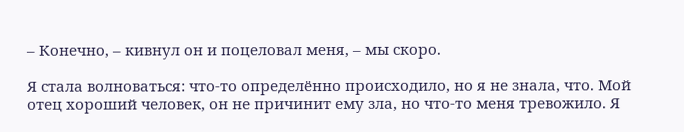– Конечно, – кивнул он и поцеловал меня, – мы скоро.

Я стала волноваться: что-то определённо происходило, но я не знала, что. Мой отец хороший человек, он не причинит ему зла, но что-то меня тревожило. Я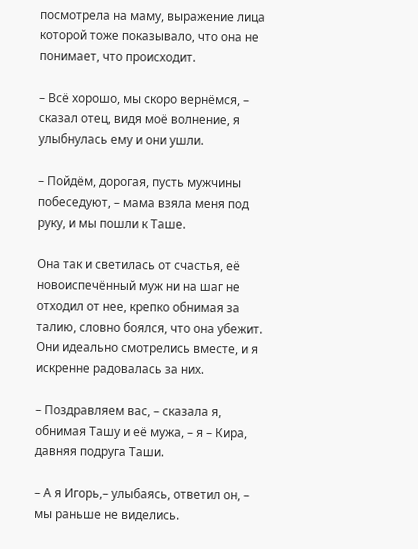посмотрела на маму, выражение лица которой тоже показывало, что она не понимает, что происходит.

– Всё хорошо, мы скоро вернёмся, – сказал отец, видя моё волнение, я улыбнулась ему и они ушли.

– Пойдём, дорогая, пусть мужчины побеседуют, – мама взяла меня под руку, и мы пошли к Таше.

Она так и светилась от счастья, её новоиспечённый муж ни на шаг не отходил от нее, крепко обнимая за талию, словно боялся, что она убежит. Они идеально смотрелись вместе, и я искренне радовалась за них.

– Поздравляем вас, – сказала я, обнимая Ташу и её мужа, – я – Кира, давняя подруга Таши.

– А я Игорь,– улыбаясь, ответил он, – мы раньше не виделись.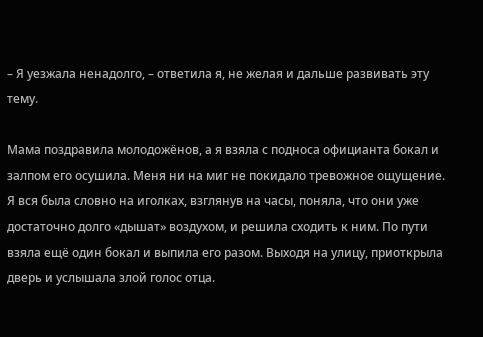– Я уезжала ненадолго, – ответила я, не желая и дальше развивать эту тему.

Мама поздравила молодожёнов, а я взяла с подноса официанта бокал и залпом его осушила. Меня ни на миг не покидало тревожное ощущение. Я вся была словно на иголках, взглянув на часы, поняла, что они уже достаточно долго «дышат» воздухом, и решила сходить к ним. По пути взяла ещё один бокал и выпила его разом. Выходя на улицу, приоткрыла дверь и услышала злой голос отца.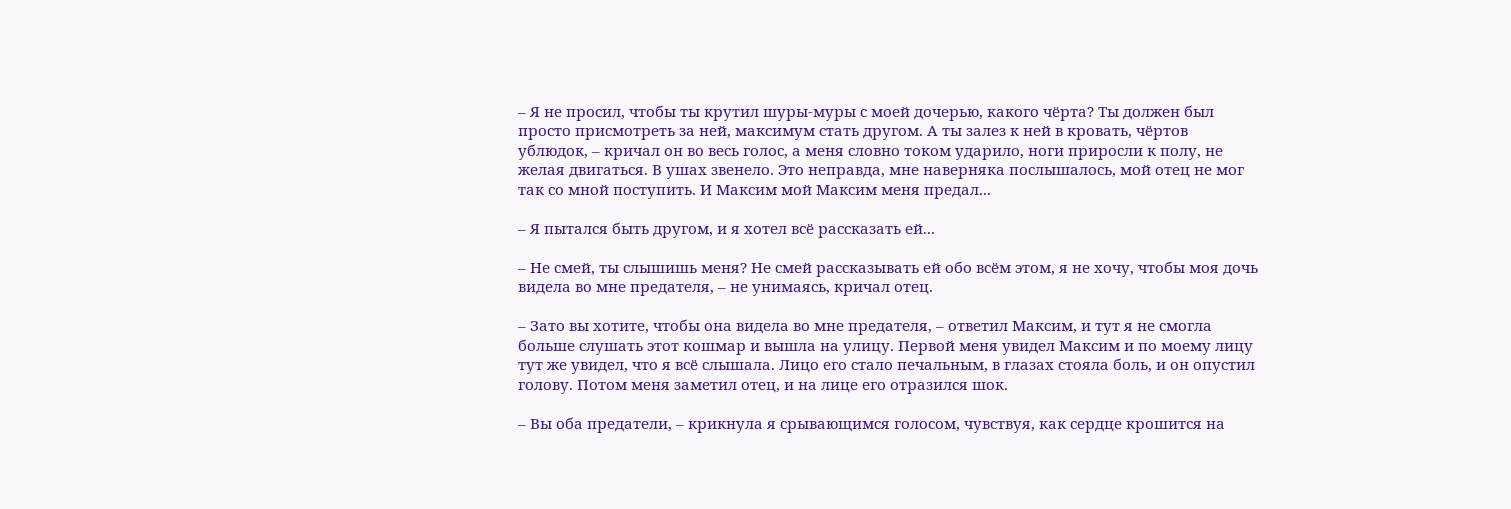– Я не просил, чтобы ты крутил шуры-муры с моей дочерью, какого чёрта? Ты должен был просто присмотреть за ней, максимум стать другом. А ты залез к ней в кровать, чёртов ублюдок, – кричал он во весь голос, а меня словно током ударило, ноги приросли к полу, не желая двигаться. В ушах звенело. Это неправда, мне наверняка послышалось, мой отец не мог так со мной поступить. И Максим мой Максим меня предал...

– Я пытался быть другом, и я хотел всё рассказать ей...

– Не смей, ты слышишь меня? Не смей рассказывать ей обо всём этом, я не хочу, чтобы моя дочь видела во мне предателя, – не унимаясь, кричал отец.

– Зато вы хотите, чтобы она видела во мне предателя, – ответил Максим, и тут я не смогла больше слушать этот кошмар и вышла на улицу. Первой меня увидел Максим и по моему лицу тут же увидел, что я всё слышала. Лицо его стало печальным, в глазах стояла боль, и он опустил голову. Потом меня заметил отец, и на лице его отразился шок.

– Вы оба предатели, – крикнула я срывающимся голосом, чувствуя, как сердце крошится на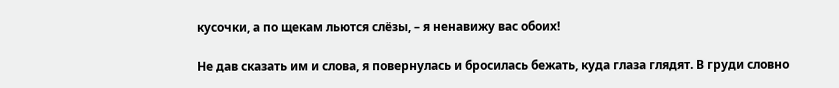кусочки, а по щекам льются слёзы, – я ненавижу вас обоих!

Не дав сказать им и слова, я повернулась и бросилась бежать, куда глаза глядят. В груди словно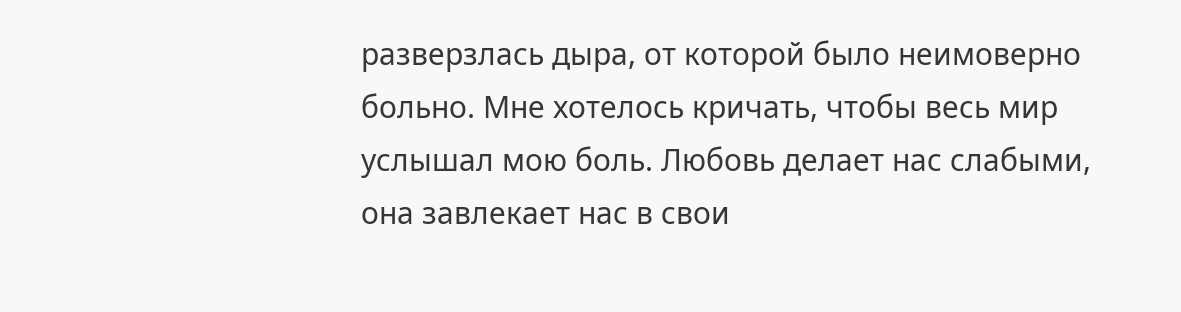разверзлась дыра, от которой было неимоверно больно. Мне хотелось кричать, чтобы весь мир услышал мою боль. Любовь делает нас слабыми, она завлекает нас в свои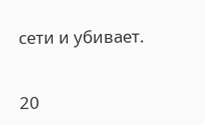сети и убивает.


20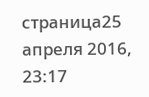страница25 апреля 2016, 23:17